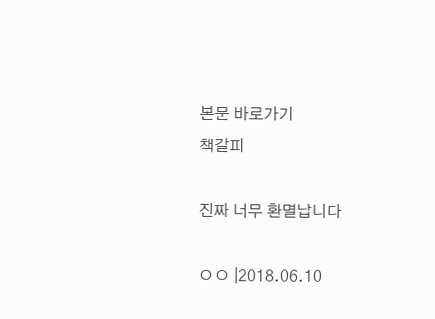본문 바로가기
책갈피

진짜 너무 환멸납니다

ㅇㅇ |2018.06.10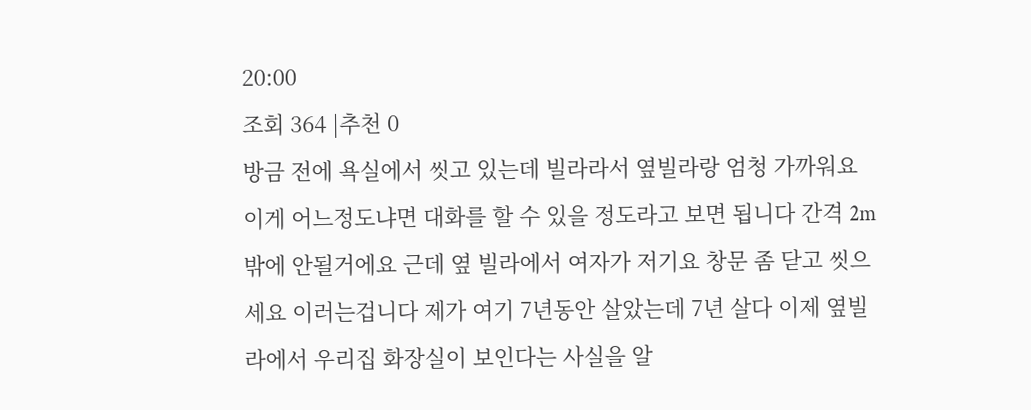20:00
조회 364 |추천 0
방금 전에 욕실에서 씻고 있는데 빌라라서 옆빌라랑 엄청 가까워요 이게 어느정도냐면 대화를 할 수 있을 정도라고 보면 됩니다 간격 2m 밖에 안될거에요 근데 옆 빌라에서 여자가 저기요 창문 좀 닫고 씻으세요 이러는겁니다 제가 여기 7년동안 살았는데 7년 살다 이제 옆빌라에서 우리집 화장실이 보인다는 사실을 알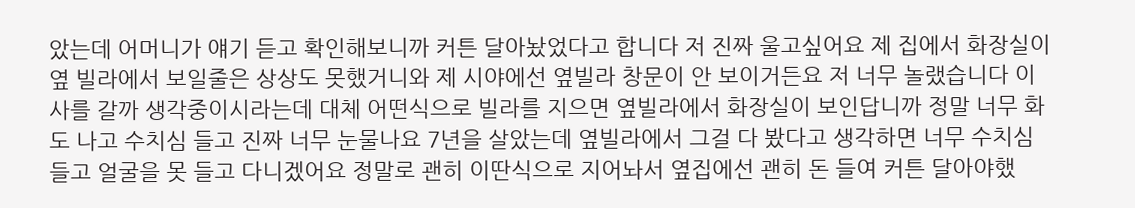았는데 어머니가 얘기 듣고 확인해보니까 커튼 달아놨었다고 합니다 저 진짜 울고싶어요 제 집에서 화장실이 옆 빌라에서 보일줄은 상상도 못했거니와 제 시야에선 옆빌라 창문이 안 보이거든요 저 너무 놀랬습니다 이사를 갈까 생각중이시라는데 대체 어떤식으로 빌라를 지으면 옆빌라에서 화장실이 보인답니까 정말 너무 화도 나고 수치심 들고 진짜 너무 눈물나요 7년을 살았는데 옆빌라에서 그걸 다 봤다고 생각하면 너무 수치심 들고 얼굴을 못 들고 다니겠어요 정말로 괜히 이딴식으로 지어놔서 옆집에선 괜히 돈 들여 커튼 달아야했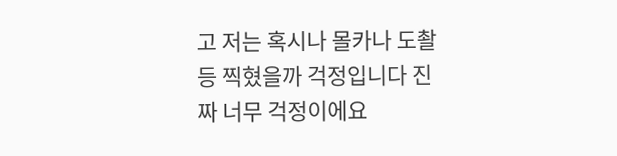고 저는 혹시나 몰카나 도촬등 찍혔을까 걱정입니다 진짜 너무 걱정이에요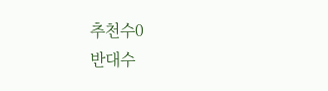추천수0
반대수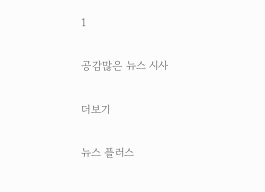1

공감많은 뉴스 시사

더보기

뉴스 플러스